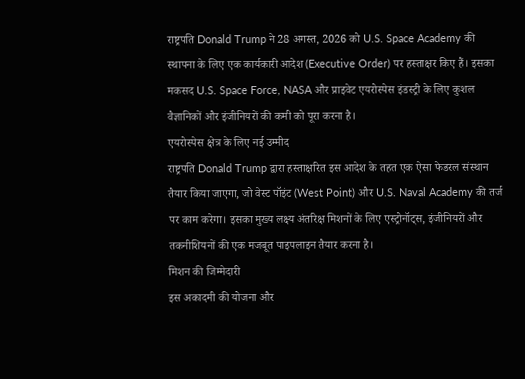राष्ट्रपति Donald Trump ने 28 अगस्त, 2026 को U.S. Space Academy की स्थापना के लिए एक कार्यकारी आदेश (Executive Order) पर हस्ताक्षर किए हैं। इसका मकसद U.S. Space Force, NASA और प्राइवेट एयरोस्पेस इंडस्ट्री के लिए कुशल वैज्ञानिकों और इंजीनियरों की कमी को पूरा करना है।
एयरोस्पेस क्षेत्र के लिए नई उम्मीद
राष्ट्रपति Donald Trump द्वारा हस्ताक्षरित इस आदेश के तहत एक ऐसा फेडरल संस्थान तैयार किया जाएगा, जो वेस्ट पॉइंट (West Point) और U.S. Naval Academy की तर्ज पर काम करेगा। इसका मुख्य लक्ष्य अंतरिक्ष मिशनों के लिए एस्ट्रोनॉट्स, इंजीनियरों और तकनीशियनों की एक मजबूत पाइपलाइन तैयार करना है।
मिशन की जिम्मेदारी
इस अकादमी की योजना और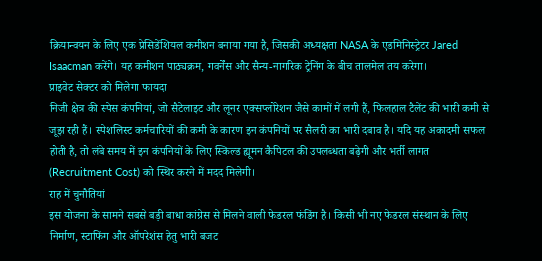क्रियान्वयन के लिए एक प्रेसिडेंशियल कमीशन बनाया गया है, जिसकी अध्यक्षता NASA के एडमिनिस्ट्रेटर Jared Isaacman करेंगे। यह कमीशन पाठ्यक्रम, गवर्नेंस और सैन्य-नागरिक ट्रेनिंग के बीच तालमेल तय करेगा।
प्राइवेट सेक्टर को मिलेगा फायदा
निजी क्षेत्र की स्पेस कंपनियां, जो सैटेलाइट और लूनर एक्सप्लोरेशन जैसे कामों में लगी हैं, फिलहाल टैलेंट की भारी कमी से जूझ रही हैं। स्पेशलिस्ट कर्मचारियों की कमी के कारण इन कंपनियों पर सैलरी का भारी दबाव है। यदि यह अकादमी सफल होती है, तो लंबे समय में इन कंपनियों के लिए स्किल्ड ह्यूमन कैपिटल की उपलब्धता बढ़ेगी और भर्ती लागत (Recruitment Cost) को स्थिर करने में मदद मिलेगी।
राह में चुनौतियां
इस योजना के सामने सबसे बड़ी बाधा कांग्रेस से मिलने वाली फेडरल फंडिंग है। किसी भी नए फेडरल संस्थान के लिए निर्माण, स्टाफिंग और ऑपरेशंस हेतु भारी बजट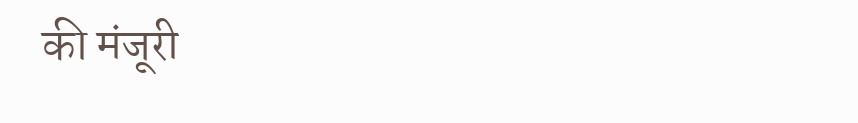की मंजूरी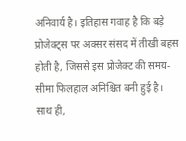अनिवार्य है। इतिहास गवाह है कि बड़े प्रोजेक्ट्स पर अक्सर संसद में तीखी बहस होती है, जिससे इस प्रोजेक्ट की समय-सीमा फिलहाल अनिश्चित बनी हुई है। साथ ही,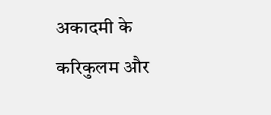अकादमी के करिकुलम और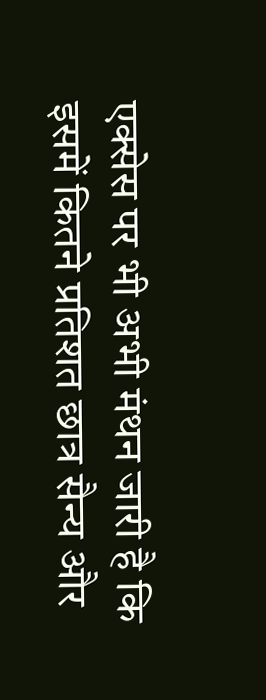एक्सेस पर भी अभी मंथन जारी है कि इसमें कितने प्रतिशत छात्र सैन्य और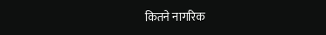कितने नागरिक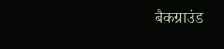बैकग्राउंड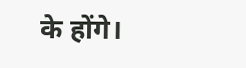के होंगे।